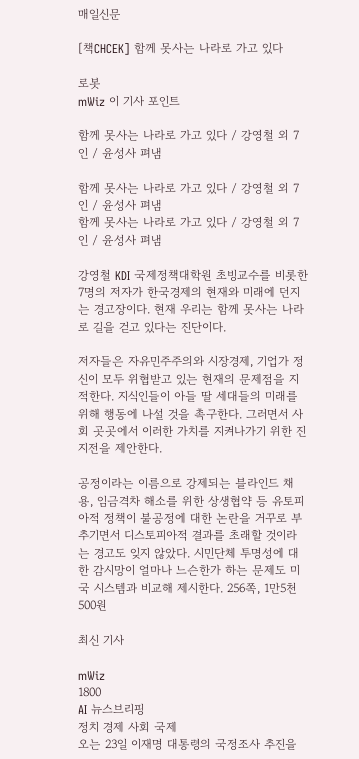매일신문

[책CHCEK] 함께 못사는 나라로 가고 있다

로봇
mWiz 이 기사 포인트

함께 못사는 나라로 가고 있다 / 강영철 외 7인 / 윤성사 펴냄

함께 못사는 나라로 가고 있다 / 강영철 외 7인 / 윤성사 펴냄
함께 못사는 나라로 가고 있다 / 강영철 외 7인 / 윤성사 펴냄

강영철 KDI 국제정책대학원 초빙교수를 비롯한 7명의 저자가 한국경제의 현재와 미래에 던지는 경고장이다. 현재 우리는 함께 못사는 나라로 길을 걷고 있다는 진단이다.

저자들은 자유민주주의와 시장경제, 기업가 정신이 모두 위협받고 있는 현재의 문제점을 지적한다. 지식인들이 아들 딸 세대들의 미래를 위해 행동에 나설 것을 촉구한다. 그러면서 사회 곳곳에서 이러한 가치를 지켜나가기 위한 진지전을 제안한다.

공정이라는 이름으로 강제되는 블라인드 채용, 임금격차 해소를 위한 상생협약 등 유토피아적 정책이 불공정에 대한 논란을 거꾸로 부추기면서 디스토피아적 결과를 초래할 것이라는 경고도 잊지 않았다. 시민단체 투명성에 대한 감시망이 얼마나 느슨한가 하는 문제도 미국 시스템과 비교해 제시한다. 256쪽, 1만5천500원

최신 기사

mWiz
1800
AI 뉴스브리핑
정치 경제 사회 국제
오는 23일 이재명 대통령의 국정조사 추진을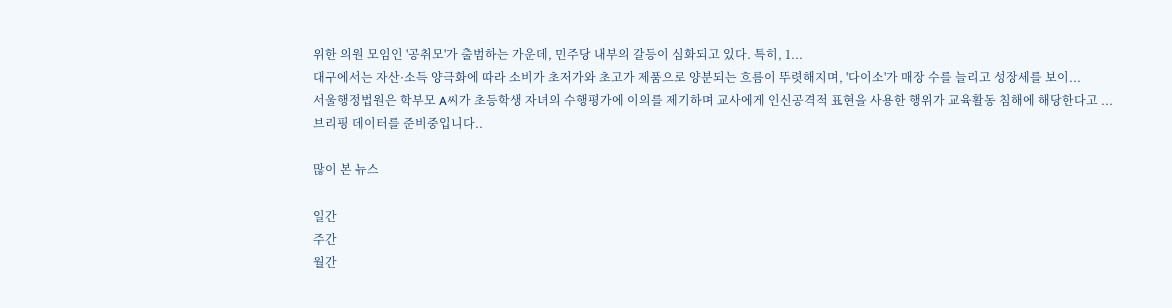위한 의원 모임인 '공취모'가 출범하는 가운데, 민주당 내부의 갈등이 심화되고 있다. 특히, 1...
대구에서는 자산·소득 양극화에 따라 소비가 초저가와 초고가 제품으로 양분되는 흐름이 뚜렷해지며, '다이소'가 매장 수를 늘리고 성장세를 보이...
서울행정법원은 학부모 A씨가 초등학생 자녀의 수행평가에 이의를 제기하며 교사에게 인신공격적 표현을 사용한 행위가 교육활동 침해에 해당한다고 ...
브리핑 데이터를 준비중입니다..

많이 본 뉴스

일간
주간
월간